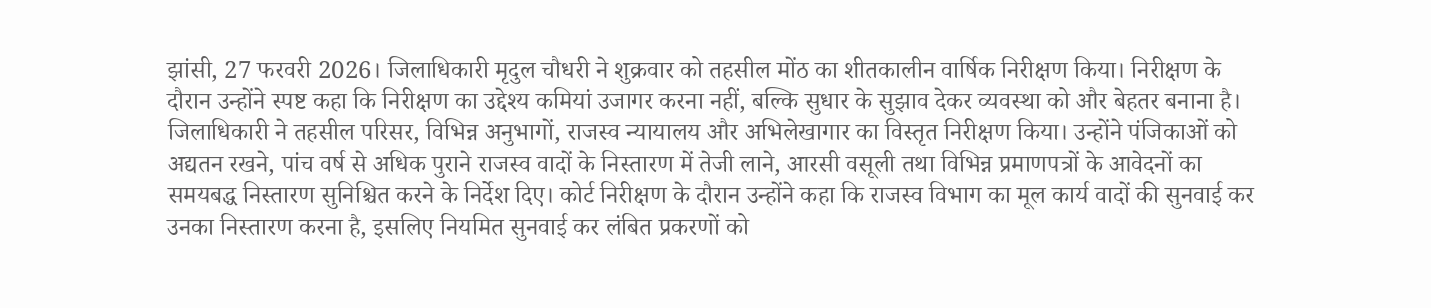झांसी, 27 फरवरी 2026। जिलाधिकारी मृदुल चौधरी ने शुक्रवार को तहसील मोंठ का शीतकालीन वार्षिक निरीक्षण किया। निरीक्षण के दौरान उन्होंने स्पष्ट कहा कि निरीक्षण का उद्देश्य कमियां उजागर करना नहीं, बल्कि सुधार के सुझाव देकर व्यवस्था को और बेहतर बनाना है।
जिलाधिकारी ने तहसील परिसर, विभिन्न अनुभागों, राजस्व न्यायालय और अभिलेखागार का विस्तृत निरीक्षण किया। उन्होंने पंजिकाओं को अद्यतन रखने, पांच वर्ष से अधिक पुराने राजस्व वादों के निस्तारण में तेजी लाने, आरसी वसूली तथा विभिन्न प्रमाणपत्रों के आवेदनों का समयबद्ध निस्तारण सुनिश्चित करने के निर्देश दिए। कोर्ट निरीक्षण के दौरान उन्होंने कहा कि राजस्व विभाग का मूल कार्य वादों की सुनवाई कर उनका निस्तारण करना है, इसलिए नियमित सुनवाई कर लंबित प्रकरणों को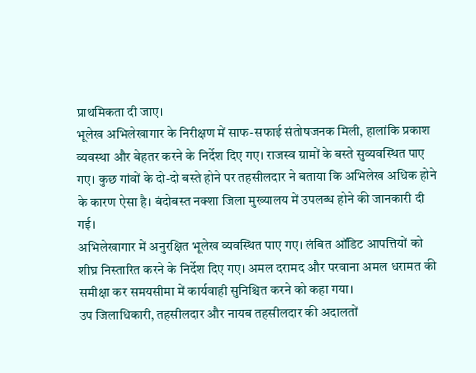प्राथमिकता दी जाए।
भूलेख अभिलेखागार के निरीक्षण में साफ-सफाई संतोषजनक मिली, हालांकि प्रकाश व्यवस्था और बेहतर करने के निर्देश दिए गए। राजस्व ग्रामों के बस्ते सुव्यवस्थित पाए गए। कुछ गांवों के दो-दो बस्ते होने पर तहसीलदार ने बताया कि अभिलेख अधिक होने के कारण ऐसा है। बंदोबस्त नक्शा जिला मुख्यालय में उपलब्ध होने की जानकारी दी गई।
अभिलेखागार में अनुरक्षित भूलेख व्यवस्थित पाए गए। लंबित ऑडिट आपत्तियों को शीघ्र निस्तारित करने के निर्देश दिए गए। अमल दरामद और परवाना अमल धरामत की समीक्षा कर समयसीमा में कार्यवाही सुनिश्चित करने को कहा गया।
उप जिलाधिकारी, तहसीलदार और नायब तहसीलदार की अदालतों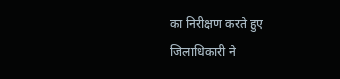का निरीक्षण करते हुए जिलाधिकारी ने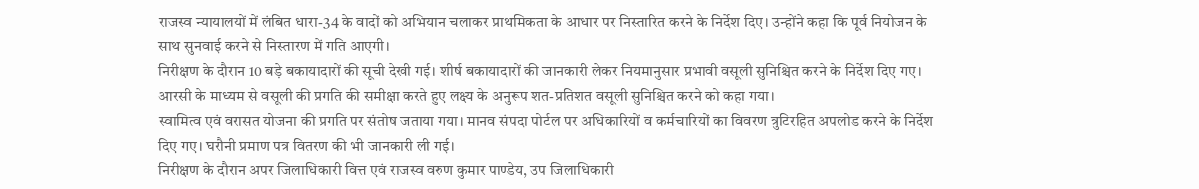राजस्व न्यायालयों में लंबित धारा-34 के वादों को अभियान चलाकर प्राथमिकता के आधार पर निस्तारित करने के निर्देश दिए। उन्होंने कहा कि पूर्व नियोजन के साथ सुनवाई करने से निस्तारण में गति आएगी।
निरीक्षण के दौरान 10 बड़े बकायादारों की सूची देखी गई। शीर्ष बकायादारों की जानकारी लेकर नियमानुसार प्रभावी वसूली सुनिश्चित करने के निर्देश दिए गए। आरसी के माध्यम से वसूली की प्रगति की समीक्षा करते हुए लक्ष्य के अनुरूप शत-प्रतिशत वसूली सुनिश्चित करने को कहा गया।
स्वामित्व एवं वरासत योजना की प्रगति पर संतोष जताया गया। मानव संपदा पोर्टल पर अधिकारियों व कर्मचारियों का विवरण त्रुटिरहित अपलोड करने के निर्देश दिए गए। घरौनी प्रमाण पत्र वितरण की भी जानकारी ली गई।
निरीक्षण के दौरान अपर जिलाधिकारी वित्त एवं राजस्व वरुण कुमार पाण्डेय, उप जिलाधिकारी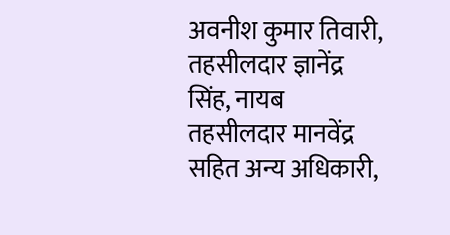अवनीश कुमार तिवारी, तहसीलदार ज्ञानेंद्र सिंह, नायब तहसीलदार मानवेंद्र सहित अन्य अधिकारी,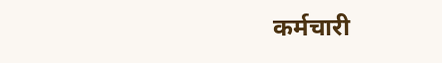कर्मचारी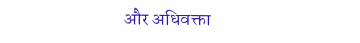और अधिवक्ता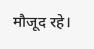मौजूद रहे।